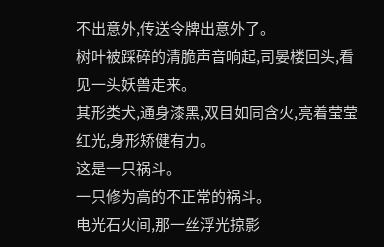不出意外,传送令牌出意外了。
树叶被踩碎的清脆声音响起,司晏楼回头,看见一头妖兽走来。
其形类犬,通身漆黑,双目如同含火,亮着莹莹红光,身形矫健有力。
这是一只祸斗。
一只修为高的不正常的祸斗。
电光石火间,那一丝浮光掠影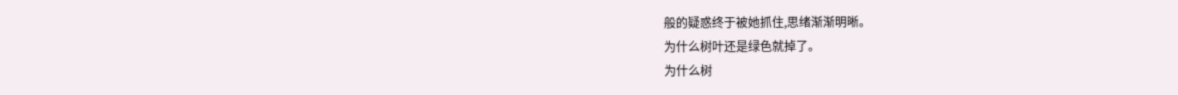般的疑惑终于被她抓住,思绪渐渐明晰。
为什么树叶还是绿色就掉了。
为什么树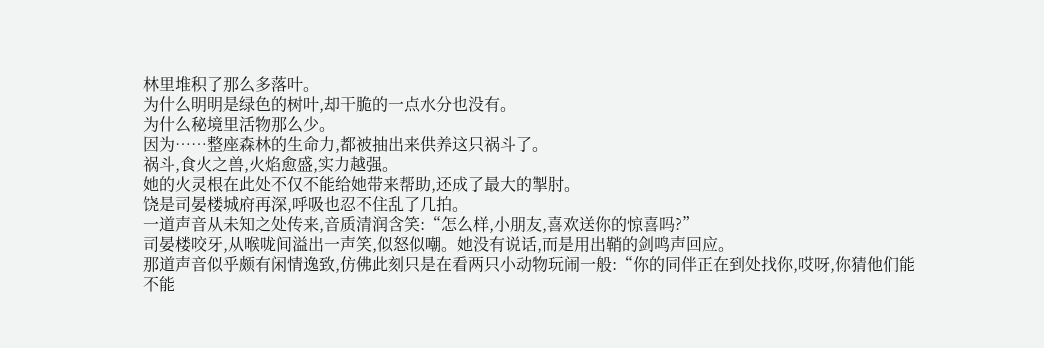林里堆积了那么多落叶。
为什么明明是绿色的树叶,却干脆的一点水分也没有。
为什么秘境里活物那么少。
因为……整座森林的生命力,都被抽出来供养这只祸斗了。
祸斗,食火之兽,火焰愈盛,实力越强。
她的火灵根在此处不仅不能给她带来帮助,还成了最大的掣肘。
饶是司晏楼城府再深,呼吸也忍不住乱了几拍。
一道声音从未知之处传来,音质清润含笑:“怎么样,小朋友,喜欢送你的惊喜吗?”
司晏楼咬牙,从喉咙间溢出一声笑,似怒似嘲。她没有说话,而是用出鞘的剑鸣声回应。
那道声音似乎颇有闲情逸致,仿佛此刻只是在看两只小动物玩闹一般:“你的同伴正在到处找你,哎呀,你猜他们能不能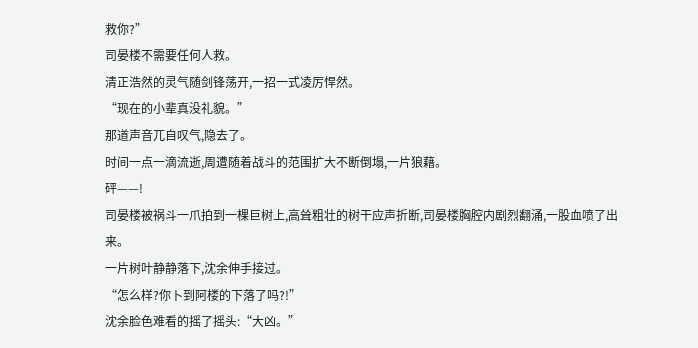救你?”
司晏楼不需要任何人救。
清正浩然的灵气随剑锋荡开,一招一式凌厉悍然。
“现在的小辈真没礼貌。”
那道声音兀自叹气,隐去了。
时间一点一滴流逝,周遭随着战斗的范围扩大不断倒塌,一片狼藉。
砰——!
司晏楼被祸斗一爪拍到一棵巨树上,高耸粗壮的树干应声折断,司晏楼胸腔内剧烈翻涌,一股血喷了出来。
一片树叶静静落下,沈余伸手接过。
“怎么样?你卜到阿楼的下落了吗?!”
沈余脸色难看的摇了摇头:“大凶。”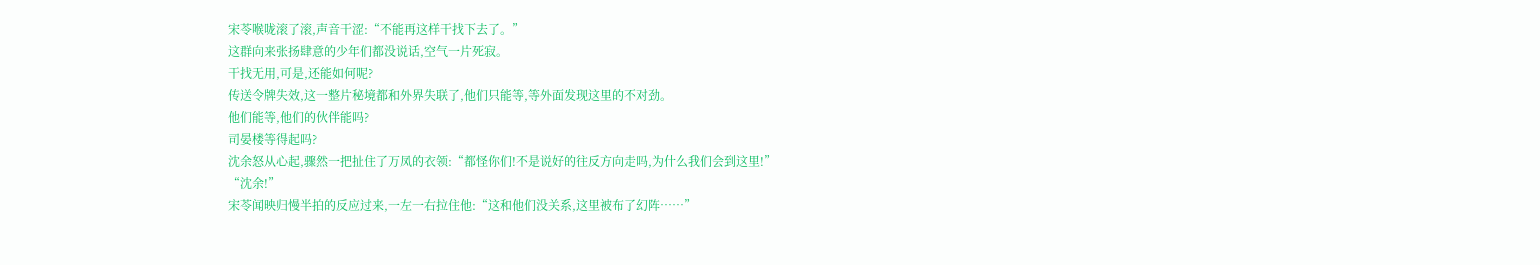宋苓喉咙滚了滚,声音干涩:“不能再这样干找下去了。”
这群向来张扬肆意的少年们都没说话,空气一片死寂。
干找无用,可是,还能如何呢?
传送令牌失效,这一整片秘境都和外界失联了,他们只能等,等外面发现这里的不对劲。
他们能等,他们的伙伴能吗?
司晏楼等得起吗?
沈余怒从心起,骤然一把扯住了万凤的衣领:“都怪你们!不是说好的往反方向走吗,为什么我们会到这里!”
“沈余!”
宋苓闻映归慢半拍的反应过来,一左一右拉住他:“这和他们没关系,这里被布了幻阵……”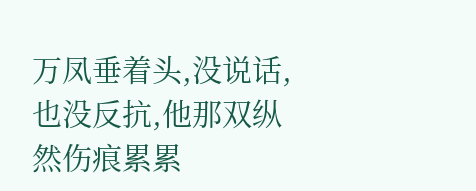万凤垂着头,没说话,也没反抗,他那双纵然伤痕累累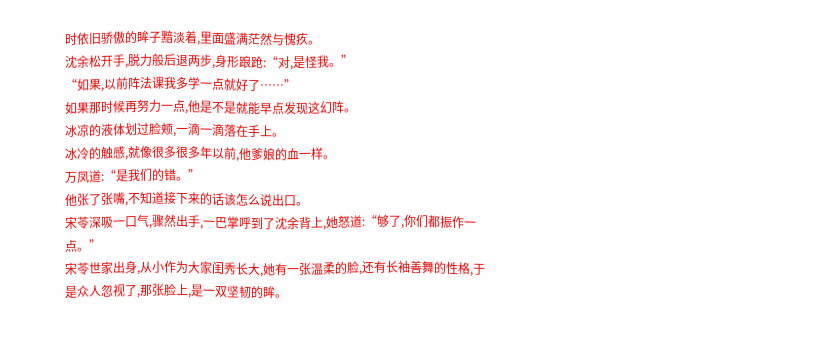时依旧骄傲的眸子黯淡着,里面盛满茫然与愧疚。
沈余松开手,脱力般后退两步,身形踉跄:“对,是怪我。”
“如果,以前阵法课我多学一点就好了……”
如果那时候再努力一点,他是不是就能早点发现这幻阵。
冰凉的液体划过脸颊,一滴一滴落在手上。
冰冷的触感,就像很多很多年以前,他爹娘的血一样。
万凤道:“是我们的错。”
他张了张嘴,不知道接下来的话该怎么说出口。
宋苓深吸一口气,骤然出手,一巴掌呼到了沈余背上,她怒道:“够了,你们都振作一点。”
宋苓世家出身,从小作为大家闺秀长大,她有一张温柔的脸,还有长袖善舞的性格,于是众人忽视了,那张脸上,是一双坚韧的眸。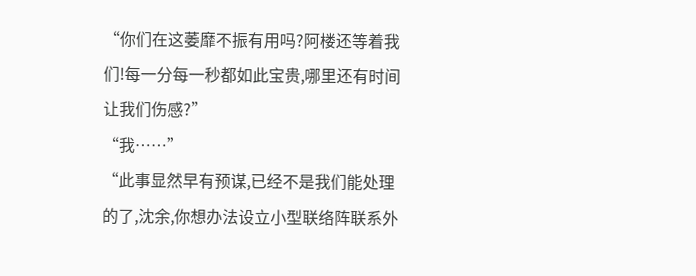“你们在这萎靡不振有用吗?阿楼还等着我们!每一分每一秒都如此宝贵,哪里还有时间让我们伤感?”
“我……”
“此事显然早有预谋,已经不是我们能处理的了,沈余,你想办法设立小型联络阵联系外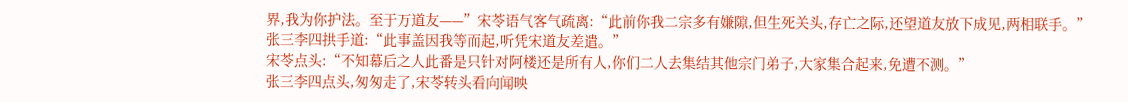界,我为你护法。至于万道友——”宋苓语气客气疏离:“此前你我二宗多有嫌隙,但生死关头,存亡之际,还望道友放下成见,两相联手。”
张三李四拱手道:“此事盖因我等而起,听凭宋道友差遣。”
宋苓点头:“不知幕后之人此番是只针对阿楼还是所有人,你们二人去集结其他宗门弟子,大家集合起来,免遭不测。”
张三李四点头,匆匆走了,宋苓转头看向闻映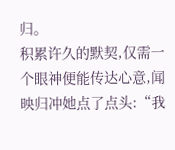归。
积累许久的默契,仅需一个眼神便能传达心意,闻映归冲她点了点头:“我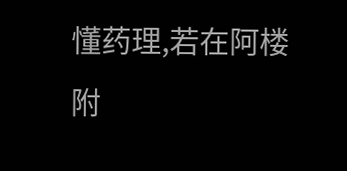懂药理,若在阿楼附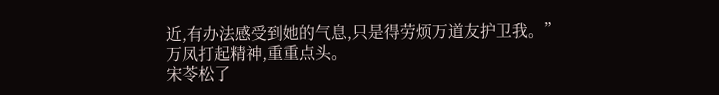近,有办法感受到她的气息,只是得劳烦万道友护卫我。”
万凤打起精神,重重点头。
宋苓松了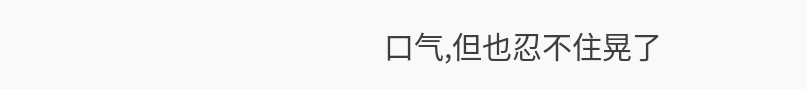口气,但也忍不住晃了